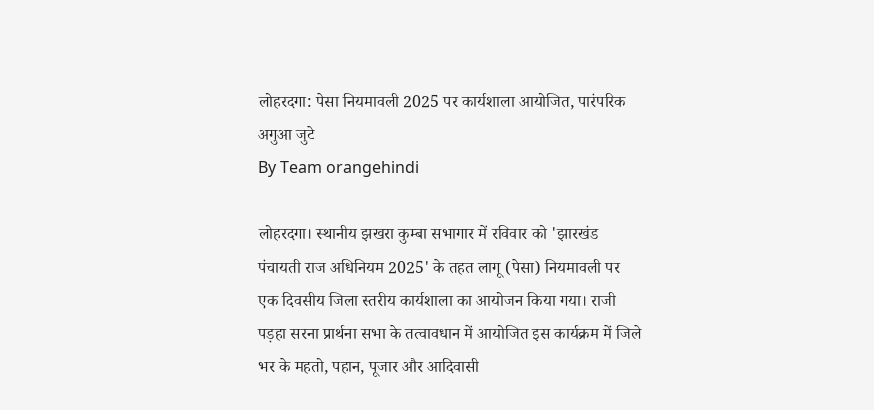लोहरदगा: पेसा नियमावली 2025 पर कार्यशाला आयोजित, पारंपरिक अगुआ जुटे
By Team orangehindi

लोहरदगा। स्थानीय झखरा कुम्बा सभागार में रविवार को 'झारखंड पंचायती राज अधिनियम 2025' के तहत लागू (पेसा) नियमावली पर एक दिवसीय जिला स्तरीय कार्यशाला का आयोजन किया गया। राजी पड़हा सरना प्रार्थना सभा के तत्वावधान में आयोजित इस कार्यक्रम में जिले भर के महतो, पहान, पूजार और आदिवासी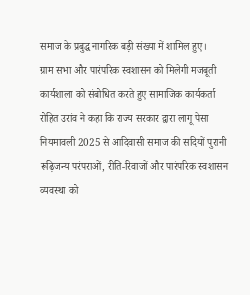समाज के प्रबुद्ध नागरिक बड़ी संख्या में शामिल हुए।
ग्राम सभा और पारंपरिक स्वशासन को मिलेगी मजबूती
कार्यशाला को संबोधित करते हुए सामाजिक कार्यकर्ता रोहित उरांव ने कहा कि राज्य सरकार द्वारा लागू पेसा नियमावली 2025 से आदिवासी समाज की सदियों पुरानी रूढ़िजन्य परंपराओं, रीति-रिवाजों और पारंपरिक स्वशासन व्यवस्था को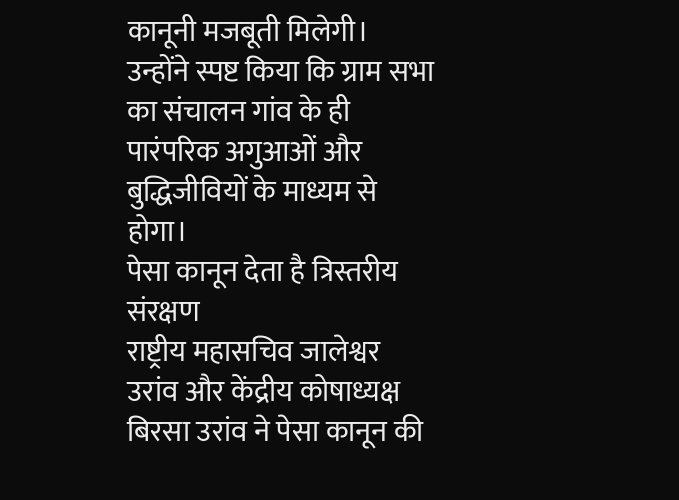कानूनी मजबूती मिलेगी। उन्होंने स्पष्ट किया कि ग्राम सभा का संचालन गांव के ही पारंपरिक अगुआओं और बुद्धिजीवियों के माध्यम से होगा।
पेसा कानून देता है त्रिस्तरीय संरक्षण
राष्ट्रीय महासचिव जालेश्वर उरांव और केंद्रीय कोषाध्यक्ष बिरसा उरांव ने पेसा कानून की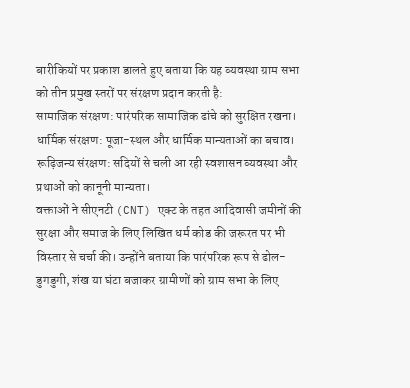बारीकियों पर प्रकाश डालते हुए बताया कि यह व्यवस्था ग्राम सभा को तीन प्रमुख स्तरों पर संरक्षण प्रदान करती है:
सामाजिक संरक्षण: पारंपरिक सामाजिक ढांचे को सुरक्षित रखना।
धार्मिक संरक्षण: पूजा-स्थल और धार्मिक मान्यताओं का बचाव।
रूढ़िजन्य संरक्षण: सदियों से चली आ रही स्वशासन व्यवस्था और प्रथाओं को कानूनी मान्यता।
वक्ताओं ने सीएनटी (CNT) एक्ट के तहत आदिवासी जमीनों की सुरक्षा और समाज के लिए लिखित धर्म कोड की जरूरत पर भी विस्तार से चर्चा की। उन्होंने बताया कि पारंपरिक रूप से ढोल-डुगडुगी, शंख या घंटा बजाकर ग्रामीणों को ग्राम सभा के लिए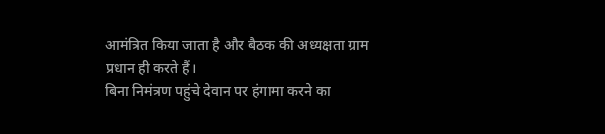आमंत्रित किया जाता है और बैठक की अध्यक्षता ग्राम प्रधान ही करते हैं।
बिना निमंत्रण पहुंचे देवान पर हंगामा करने का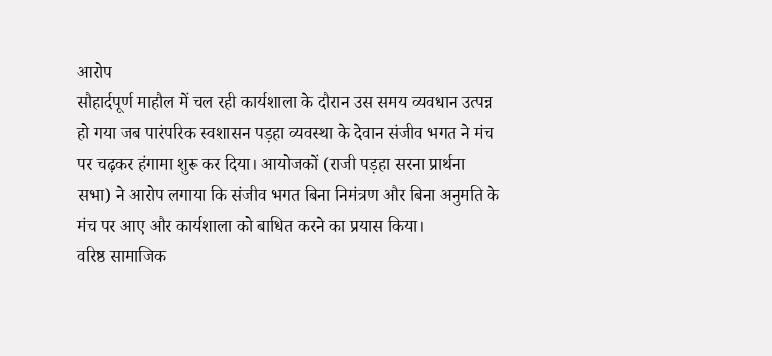आरोप
सौहार्दपूर्ण माहौल में चल रही कार्यशाला के दौरान उस समय व्यवधान उत्पन्न हो गया जब पारंपरिक स्वशासन पड़हा व्यवस्था के देवान संजीव भगत ने मंच पर चढ़कर हंगामा शुरू कर दिया। आयोजकों (राजी पड़हा सरना प्रार्थना सभा) ने आरोप लगाया कि संजीव भगत बिना निमंत्रण और बिना अनुमति के मंच पर आए और कार्यशाला को बाधित करने का प्रयास किया।
वरिष्ठ सामाजिक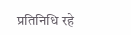प्रतिनिधि रहे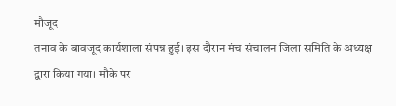मौजूद
तनाव के बावजूद कार्यशाला संपन्न हुई। इस दौरान मंच संचालन जिला समिति के अध्यक्ष द्वारा किया गया। मौके पर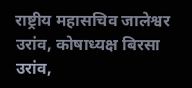राष्ट्रीय महासचिव जालेश्वर उरांव, कोषाध्यक्ष बिरसा उरांव,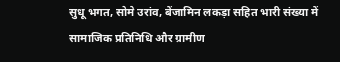सुधू भगत, सोमे उरांव, बेंजामिन लकड़ा सहित भारी संख्या में सामाजिक प्रतिनिधि और ग्रामीण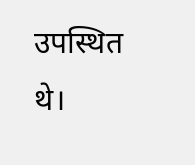उपस्थित थे।